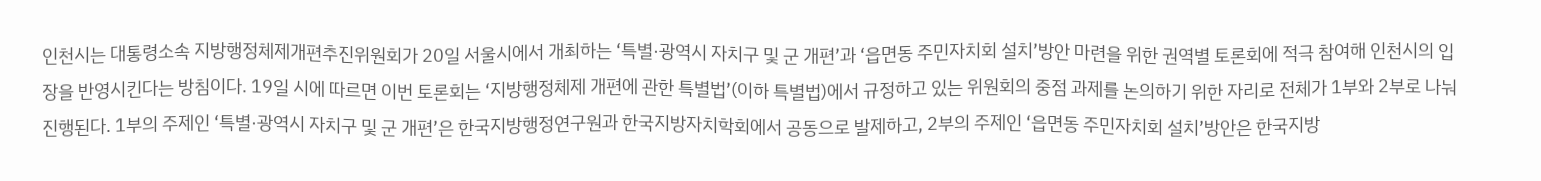인천시는 대통령소속 지방행정체제개편추진위원회가 20일 서울시에서 개최하는 ‘특별·광역시 자치구 및 군 개편’과 ‘읍면동 주민자치회 설치’방안 마련을 위한 권역별 토론회에 적극 참여해 인천시의 입장을 반영시킨다는 방침이다. 19일 시에 따르면 이번 토론회는 ‘지방행정체제 개편에 관한 특별법’(이하 특별법)에서 규정하고 있는 위원회의 중점 과제를 논의하기 위한 자리로 전체가 1부와 2부로 나눠 진행된다. 1부의 주제인 ‘특별·광역시 자치구 및 군 개편’은 한국지방행정연구원과 한국지방자치학회에서 공동으로 발제하고, 2부의 주제인 ‘읍면동 주민자치회 설치’방안은 한국지방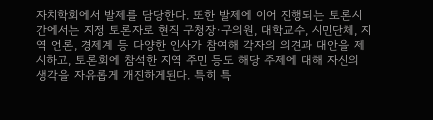자치학회에서 발제를 담당한다. 또한 발제에 이어 진행되는 토론시간에서는 지정 토론자로 현직 구청장·구의원, 대학교수, 시민단체, 지역 언론, 경제계 등 다양한 인사가 참여해 각자의 의견과 대안을 제시하고, 토론회에 참석한 지역 주민 등도 해당 주제에 대해 자신의 생각을 자유롭게 개진하게된다. 특히 특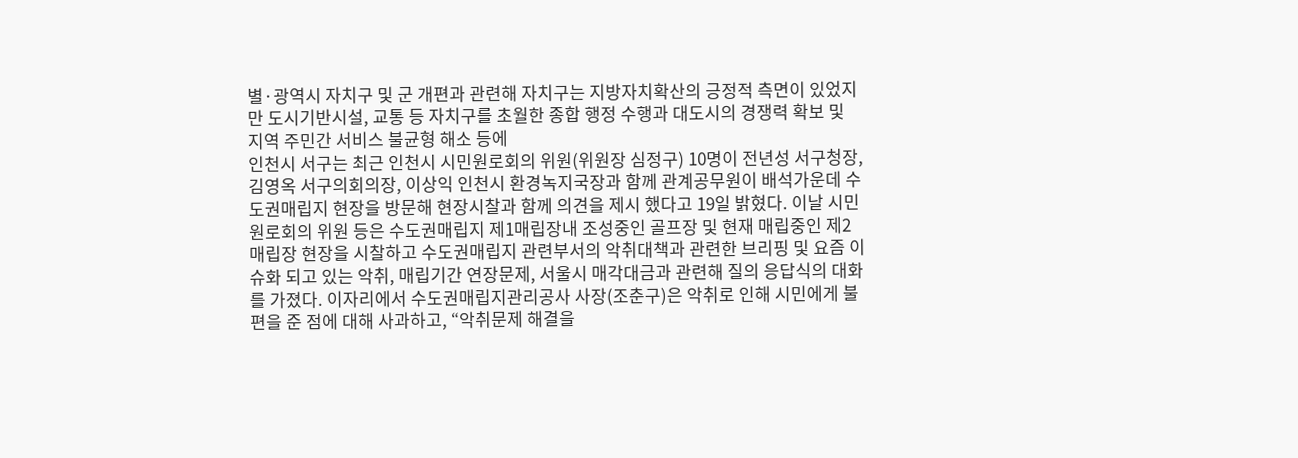별·광역시 자치구 및 군 개편과 관련해 자치구는 지방자치확산의 긍정적 측면이 있었지만 도시기반시설, 교통 등 자치구를 초월한 종합 행정 수행과 대도시의 경쟁력 확보 및 지역 주민간 서비스 불균형 해소 등에
인천시 서구는 최근 인천시 시민원로회의 위원(위원장 심정구) 10명이 전년성 서구청장, 김영옥 서구의회의장, 이상익 인천시 환경녹지국장과 함께 관계공무원이 배석가운데 수도권매립지 현장을 방문해 현장시찰과 함께 의견을 제시 했다고 19일 밝혔다. 이날 시민원로회의 위원 등은 수도권매립지 제1매립장내 조성중인 골프장 및 현재 매립중인 제2매립장 현장을 시찰하고 수도권매립지 관련부서의 악취대책과 관련한 브리핑 및 요즘 이슈화 되고 있는 악취, 매립기간 연장문제, 서울시 매각대금과 관련해 질의 응답식의 대화를 가졌다. 이자리에서 수도권매립지관리공사 사장(조춘구)은 악취로 인해 시민에게 불편을 준 점에 대해 사과하고, “악취문제 해결을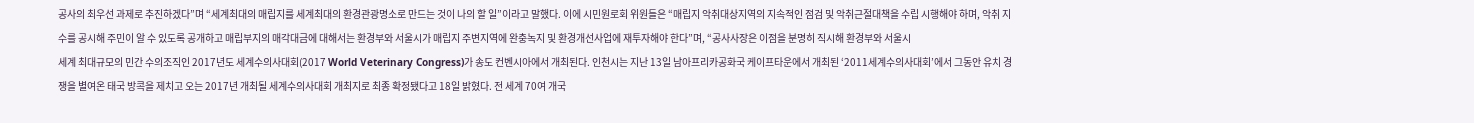공사의 최우선 과제로 추진하겠다”며 “세계최대의 매립지를 세계최대의 환경관광명소로 만드는 것이 나의 할 일”이라고 말했다. 이에 시민원로회 위원들은 “매립지 악취대상지역의 지속적인 점검 및 악취근절대책을 수립 시행해야 하며, 악취 지수를 공시해 주민이 알 수 있도록 공개하고 매립부지의 매각대금에 대해서는 환경부와 서울시가 매립지 주변지역에 완충녹지 및 환경개선사업에 재투자해야 한다”며, “공사사장은 이점을 분명히 직시해 환경부와 서울시
세계 최대규모의 민간 수의조직인 2017년도 세계수의사대회(2017 World Veterinary Congress)가 송도 컨벤시아에서 개최된다. 인천시는 지난 13일 남아프리카공화국 케이프타운에서 개최된 ‘2011세계수의사대회’에서 그동안 유치 경쟁을 별여온 태국 방콕을 제치고 오는 2017년 개최될 세계수의사대회 개최지로 최종 확정됐다고 18일 밝혔다. 전 세계 70여 개국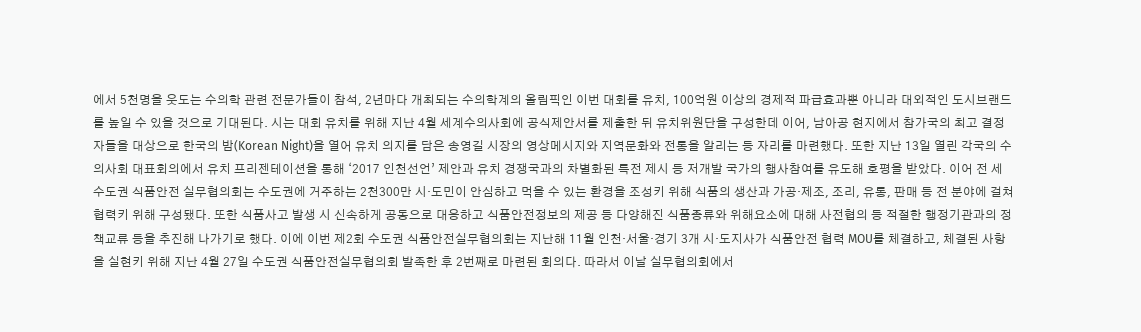에서 5천명을 웃도는 수의학 관련 전문가들이 참석, 2년마다 개최되는 수의학계의 올림픽인 이번 대회를 유치, 100억원 이상의 경제적 파급효과뿐 아니라 대외적인 도시브랜드를 높일 수 있을 것으로 기대된다. 시는 대회 유치를 위해 지난 4월 세계수의사회에 공식제안서를 제출한 뒤 유치위원단을 구성한데 이어, 남아공 현지에서 참가국의 최고 결정자들을 대상으로 한국의 밤(Korean Night)을 열어 유치 의지를 담은 송영길 시장의 영상메시지와 지역문화와 전통을 알리는 등 자리를 마련했다. 또한 지난 13일 열린 각국의 수의사회 대표회의에서 유치 프리젠테이션을 통해 ‘2017 인천선언’ 제안과 유치 경쟁국과의 차별화된 특전 제시 등 저개발 국가의 행사참여를 유도해 호평을 받았다. 이어 전 세
수도권 식품안전 실무협의회는 수도권에 거주하는 2천300만 시·도민이 안심하고 먹을 수 있는 환경을 조성키 위해 식품의 생산과 가공·제조, 조리, 유통, 판매 등 전 분야에 걸쳐 협력키 위해 구성됐다. 또한 식품사고 발생 시 신속하게 공동으로 대응하고 식품안전정보의 제공 등 다양해진 식품종류와 위해요소에 대해 사전협의 등 적절한 행정기관과의 정책교류 등을 추진해 나가기로 했다. 이에 이번 제2회 수도권 식품안전실무협의회는 지난해 11월 인천·서울·경기 3개 시·도지사가 식품안전 협력 MOU를 체결하고, 체결된 사항을 실현키 위해 지난 4월 27일 수도권 식품안전실무협의회 발족한 후 2번째로 마련된 회의다. 따라서 이날 실무협의회에서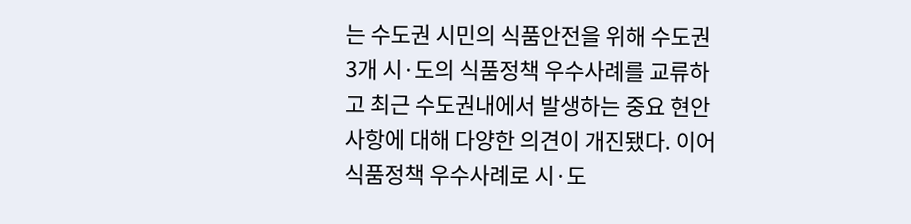는 수도권 시민의 식품안전을 위해 수도권 3개 시·도의 식품정책 우수사례를 교류하고 최근 수도권내에서 발생하는 중요 현안사항에 대해 다양한 의견이 개진됐다. 이어 식품정책 우수사례로 시·도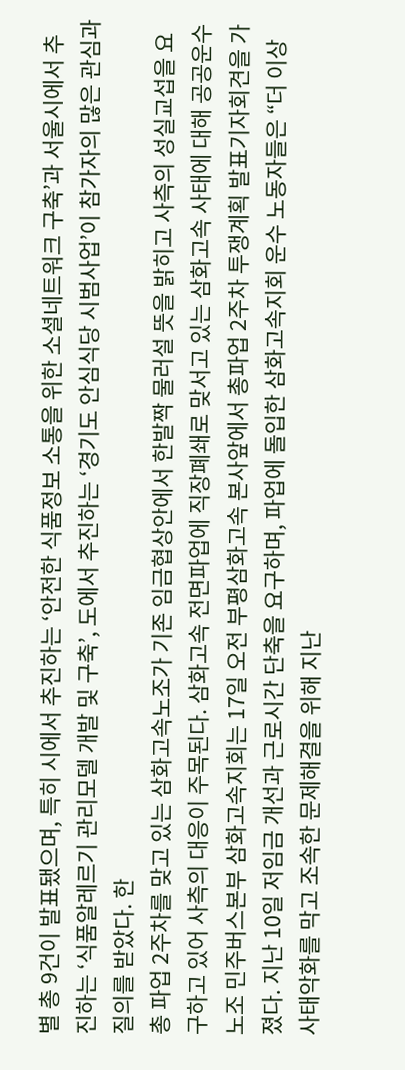별 총 9건이 발표됐으며, 특히 시에서 추진하는 ‘안전한 식품정보 소통을 위한 소셜네트워크 구축’과 서울시에서 추진하는 ‘식품알레르기 관리모델 개발 및 구축’, 도에서 추진하는 ‘경기도 안심식당 시범사업’이 참가자의 많은 관심과 질의를 받았다. 한
총 파업 2주차를 맞고 있는 삼화고속노조가 기존 임금협상안에서 한발짝 물러설 뜻을 밝히고 사측의 성실교섭을 요구하고 있어 사측의 대응이 주목된다. 삼화고속 전면파업에 직장폐쇄로 맞서고 있는 삼화고속 사태에 대해 공공운수노조 민주버스본부 삼화고속지회는 17일 오전 부평삼화고속 본사앞에서 총파업 2주차 투쟁계획 발표기자회견을 가졌다. 지난 10일 저임금 개선과 근로시간 단축을 요구하며, 파업에 돌입한 삼화고속지회 운수 노동자들은 “더 이상 사태악화를 막고 조속한 문제해결을 위해 지난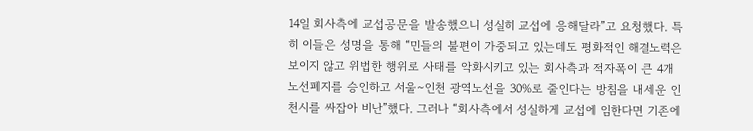14일 회사측에 교섭공문을 발송했으니 성실히 교섭에 응해달라”고 요청했다. 특히 이들은 성명을 통해 “민들의 불편이 가중되고 있는데도 평화적인 해결노력은 보이지 않고 위법한 행위로 사태를 악화시키고 있는 회사측과 적자폭이 큰 4개 노선폐지를 승인하고 서울∼인천 광역노선을 30%로 줄인다는 방침을 내세운 인천시를 싸잡아 비난”했다. 그러나 “회사측에서 성실하게 교섭에 임한다면 기존에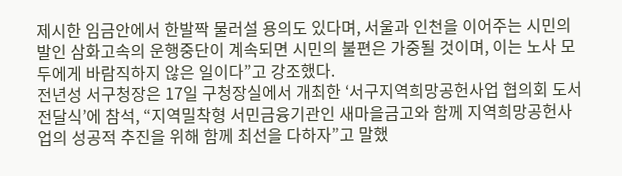제시한 임금안에서 한발짝 물러설 용의도 있다며, 서울과 인천을 이어주는 시민의 발인 삼화고속의 운행중단이 계속되면 시민의 불편은 가중될 것이며, 이는 노사 모두에게 바람직하지 않은 일이다”고 강조했다.
전년성 서구청장은 17일 구청장실에서 개최한 ‘서구지역희망공헌사업 협의회 도서전달식’에 참석, “지역밀착형 서민금융기관인 새마을금고와 함께 지역희망공헌사업의 성공적 추진을 위해 함께 최선을 다하자”고 말했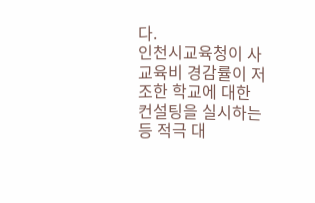다.
인천시교육청이 사교육비 경감률이 저조한 학교에 대한 컨설팅을 실시하는 등 적극 대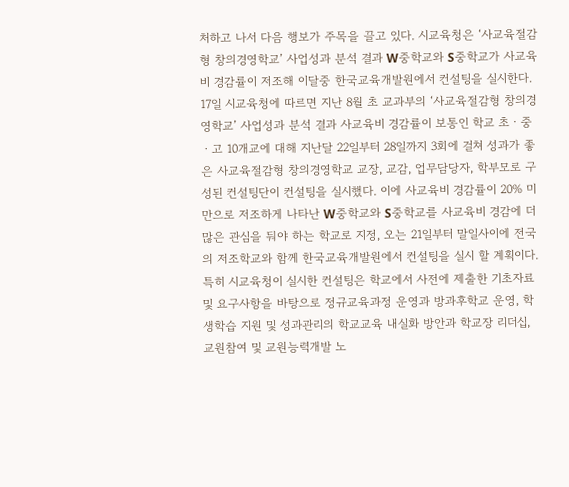처하고 나서 다음 행보가 주목을 끌고 있다. 시교육청은 ‘사교육절감형 창의경영학교’ 사업성과 분석 결과 W중학교와 S중학교가 사교육비 경감률이 저조해 이달중 한국교육개발원에서 컨설팅을 실시한다. 17일 시교육청에 따르면 지난 8월 초 교과부의 ‘사교육절감형 창의경영학교’ 사업성과 분석 결과 사교육비 경감률이 보통인 학교 초ㆍ중ㆍ고 10개교에 대해 지난달 22일부터 28일까지 3회에 걸쳐 성과가 좋은 사교육절감형 창의경영학교 교장, 교감, 업무담당자, 학부모로 구성된 컨설팅단이 컨설팅을 실시했다. 이에 사교육비 경감률이 20% 미만으로 저조하게 나타난 W중학교와 S중학교를 사교육비 경감에 더 많은 관심을 둬야 하는 학교로 지정, 오는 21일부터 말일사이에 전국의 저조학교와 함께 한국교육개발원에서 컨설팅을 실시 할 계획이다. 특히 시교육청이 실시한 컨설팅은 학교에서 사전에 제출한 기초자료 및 요구사항을 바탕으로 정규교육과정 운영과 방과후학교 운영, 학생학습 지원 및 성과관리의 학교교육 내실화 방안과 학교장 리더십, 교원참여 및 교원능력개발 노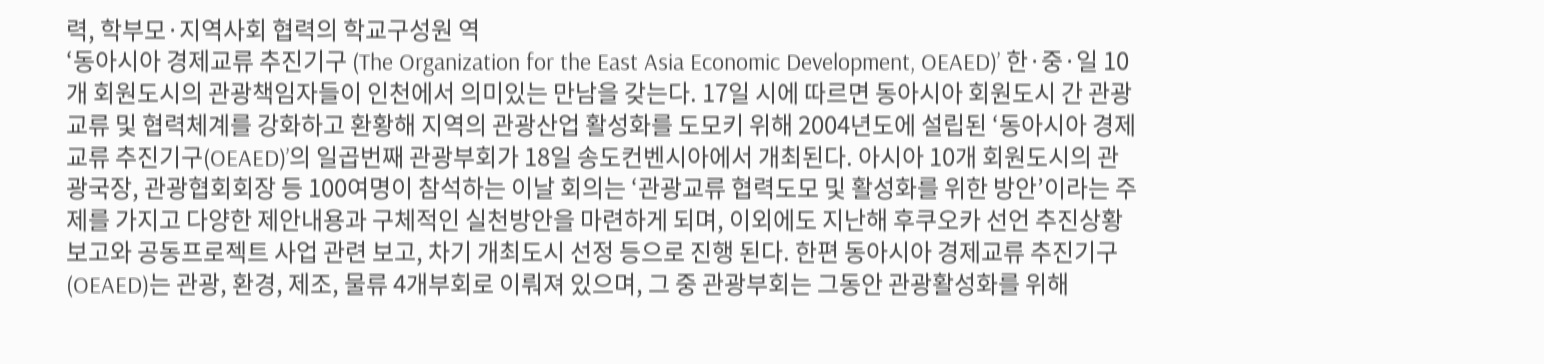력, 학부모·지역사회 협력의 학교구성원 역
‘동아시아 경제교류 추진기구 (The Organization for the East Asia Economic Development, OEAED)’ 한·중·일 10개 회원도시의 관광책임자들이 인천에서 의미있는 만남을 갖는다. 17일 시에 따르면 동아시아 회원도시 간 관광 교류 및 협력체계를 강화하고 환황해 지역의 관광산업 활성화를 도모키 위해 2004년도에 설립된 ‘동아시아 경제교류 추진기구(OEAED)’의 일곱번째 관광부회가 18일 송도컨벤시아에서 개최된다. 아시아 10개 회원도시의 관광국장, 관광협회회장 등 100여명이 참석하는 이날 회의는 ‘관광교류 협력도모 및 활성화를 위한 방안’이라는 주제를 가지고 다양한 제안내용과 구체적인 실천방안을 마련하게 되며, 이외에도 지난해 후쿠오카 선언 추진상황보고와 공동프로젝트 사업 관련 보고, 차기 개최도시 선정 등으로 진행 된다. 한편 동아시아 경제교류 추진기구(OEAED)는 관광, 환경, 제조, 물류 4개부회로 이뤄져 있으며, 그 중 관광부회는 그동안 관광활성화를 위해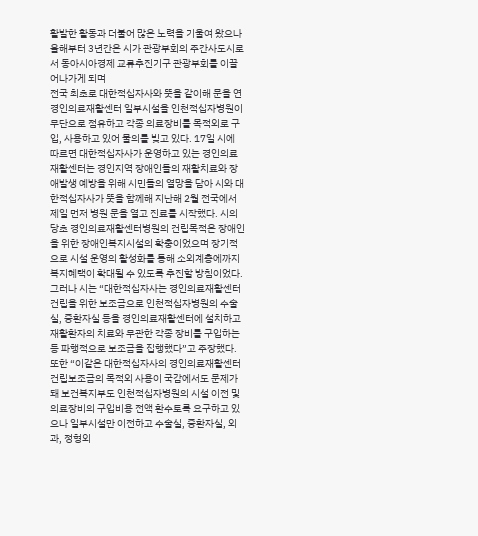활발한 활동과 더불어 많은 노력을 기울여 왔으나 올해부터 3년간은 시가 관광부회의 주간사도시로서 동아시아경제 교류추진기구 관광부회를 이끌어나가게 되며
전국 최초로 대한적십자사와 뜻을 같이해 문을 연 경인의료재활센터 일부시설을 인천적십자병원이 무단으로 점유하고 각종 의료장비를 목적외로 구입, 사용하고 있어 물의를 빚고 있다. 17일 시에 따르면 대한적십자사가 운영하고 있는 경인의료재활센터는 경인지역 장애인들의 재활치료와 장애발생 예방을 위해 시민들의 열망을 담아 시와 대한적십자사가 뜻을 함께해 지난해 2월 전국에서 제일 먼저 병원 문을 열고 진료를 시작했다. 시의 당초 경인의료재활센터병원의 건립목적은 장애인을 위한 장애인복지시설의 확충이었으며 장기적으로 시설 운영의 활성화를 통해 소외계층에까지 복지혜택이 확대될 수 있도록 추진할 방침이었다. 그러나 시는 “대한적십자사는 경인의료재활센터 건립을 위한 보조금으로 인천적십자병원의 수술실, 중환자실 등을 경인의료재활센터에 설치하고 재활환자의 치료와 무관한 각종 장비를 구입하는 등 파행적으로 보조금을 집행했다”고 주장했다. 또한 “이같은 대한적십자사의 경인의료재활센터 건립보조금의 목적외 사용이 국감에서도 문제가 돼 보건복지부도 인천적십자병원의 시설 이전 및 의료장비의 구입비용 전액 환수토록 요구하고 있으나 일부시설만 이전하고 수술실, 중환자실, 외과, 정형외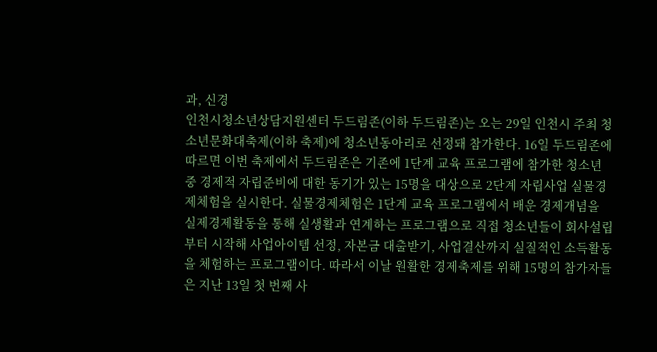과, 신경
인천시청소년상담지원센터 두드림존(이하 두드림존)는 오는 29일 인천시 주최 청소년문화대축제(이하 축제)에 청소년동아리로 선정돼 참가한다. 16일 두드림존에 따르면 이번 축제에서 두드림존은 기존에 1단계 교육 프로그램에 참가한 청소년 중 경제적 자립준비에 대한 동기가 있는 15명을 대상으로 2단계 자립사업 실물경제체험을 실시한다. 실물경제체험은 1단계 교육 프로그램에서 배운 경제개념을 실제경제활동을 통해 실생활과 연계하는 프로그램으로 직접 청소년들이 회사설립부터 시작해 사업아이템 선정, 자본금 대출받기, 사업결산까지 실질적인 소득활동을 체험하는 프로그램이다. 따라서 이날 원활한 경제축제를 위해 15명의 참가자들은 지난 13일 첫 번째 사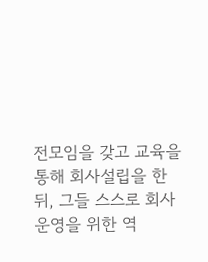전모임을 갖고 교육을 통해 회사설립을 한 뒤, 그들 스스로 회사운영을 위한 역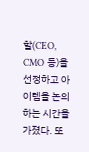할(CEO, CMO 등)을 선정하고 아이템을 논의하는 시간을 가졌다. 또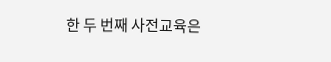한 두 번째 사전교육은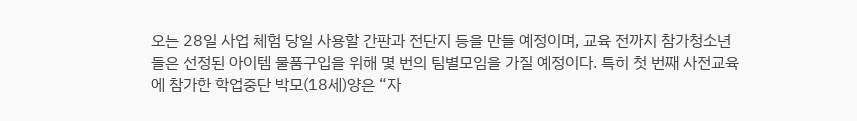오는 28일 사업 체험 당일 사용할 간판과 전단지 등을 만들 예정이며, 교육 전까지 참가청소년들은 선정된 아이템 물품구입을 위해 몇 번의 팀별모임을 가질 예정이다. 특히 첫 번째 사전교육에 참가한 학업중단 박모(18세)양은 “자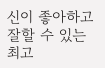신이 좋아하고 잘할 수 있는 최고